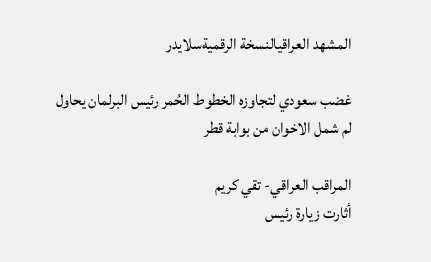المشهد العراقيالنسخة الرقميةسلايدر

غضب سعودي لتجاوزه الخطوط الحُمر رئيس البرلمان يحاول لم شمل الاخوان من بوابة قطر

المراقب العراقي- تقي كريم
أثارت زيارة رئيس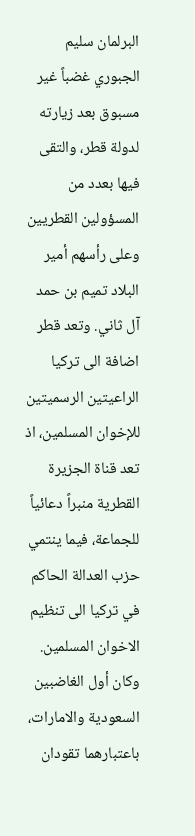البرلمان سليم الجبوري غضباً غير مسبوق بعد زيارته لدولة قطر، والتقى فيها بعدد من المسؤولين القطريين وعلى رأسهم أمير البلاد تميم بن حمد آل ثاني. وتعد قطر اضافة الى تركيا الراعيتين الرسميتين للإخوان المسلمين، اذ تعد قناة الجزيرة القطرية منبراً دعائياً للجماعة، فيما ينتمي حزب العدالة الحاكم في تركيا الى تنظيم الاخوان المسلمين.
وكان أول الغاضبين السعودية والامارات، باعتبارهما تقودان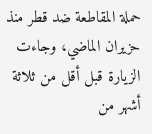حملة المقاطعة ضد قطر منذ حزيران الماضي، وجاءت الزيارة قبل أقل من ثلاثة أشهر من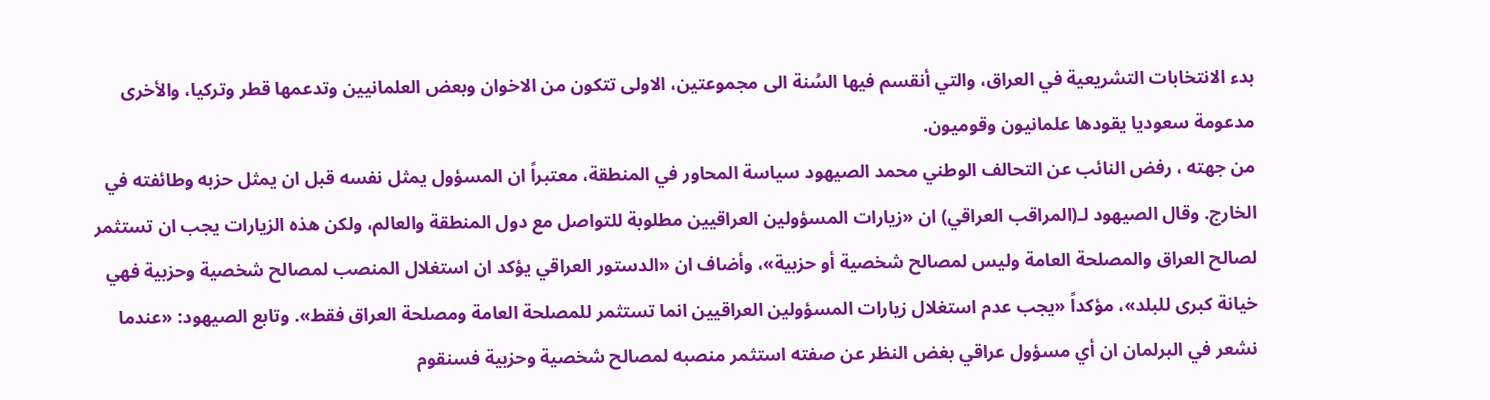بدء الانتخابات التشريعية في العراق، والتي أنقسم فيها السُنة الى مجموعتين، الاولى تتكون من الاخوان وبعض العلمانيين وتدعمها قطر وتركيا، والأخرى مدعومة سعوديا يقودها علمانيون وقوميون.
من جهته ، رفض النائب عن التحالف الوطني محمد الصيهود سياسة المحاور في المنطقة، معتبراً ان المسؤول يمثل نفسه قبل ان يمثل حزبه وطائفته في الخارج. وقال الصيهود لـ(المراقب العراقي) ان «زيارات المسؤولين العراقيين مطلوبة للتواصل مع دول المنطقة والعالم، ولكن هذه الزيارات يجب ان تستثمر لصالح العراق والمصلحة العامة وليس لمصالح شخصية أو حزبية»، وأضاف ان «الدستور العراقي يؤكد ان استغلال المنصب لمصالح شخصية وحزبية فهي خيانة كبرى للبلد»، مؤكداً «يجب عدم استغلال زيارات المسؤولين العراقيين انما تستثمر للمصلحة العامة ومصلحة العراق فقط». وتابع الصيهود: «عندما نشعر في البرلمان ان أي مسؤول عراقي بغض النظر عن صفته استثمر منصبه لمصالح شخصية وحزبية فسنقوم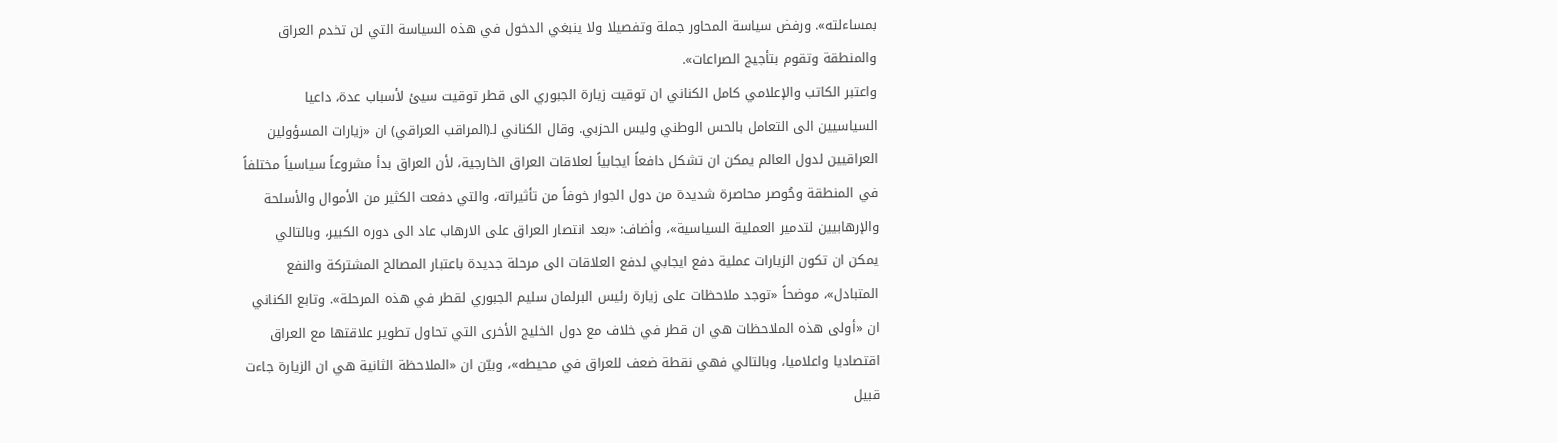بمساءلته». ورفض سياسة المحاور جملة وتفصيلا ولا ينبغي الدخول في هذه السياسة التي لن تخدم العراق والمنطقة وتقوم بتأجيج الصراعات».
واعتبر الكاتب والإعلامي كامل الكناني ان توقيت زيارة الجبوري الى قطر توقيت سيئ لأسباب عدة، داعيا السياسيين الى التعامل بالحس الوطني وليس الحزبي. وقال الكناني لـ(المراقب العراقي) ان «زيارات المسؤولين العراقيين لدول العالم يمكن ان تشكل دافعاً ايجابياً لعلاقات العراق الخارجية، لأن العراق بدأ مشروعاً سياسياً مختلفاً في المنطقة وحُوصر محاصرة شديدة من دول الجوار خوفاً من تأثيراته، والتي دفعت الكثير من الأموال والأسلحة والإرهابيين لتدمير العملية السياسية»، وأضاف: «بعد انتصار العراق على الارهاب عاد الى دوره الكبير، وبالتالي يمكن ان تكون الزيارات عملية دفع ايجابي لدفع العلاقات الى مرحلة جديدة باعتبار المصالح المشتركة والنفع المتبادل»، موضحاً «توجد ملاحظات على زيارة رئيس البرلمان سليم الجبوري لقطر في هذه المرحلة». وتابع الكناني ان «أولى هذه الملاحظات هي ان قطر في خلاف مع دول الخليج الأخرى التي تحاول تطوير علاقتها مع العراق اقتصاديا واعلاميا، وبالتالي فهي نقطة ضعف للعراق في محيطه»، وبيّن ان «الملاحظة الثانية هي ان الزيارة جاءت قبيل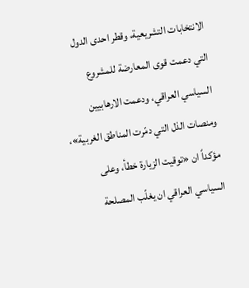الانتخابات التشريعية، وقطر احدى الدول التي دعمت قوى المعارضة للمشروع السياسي العراقي، ودعمت الارهابيين ومنصات الذل التي دمّرت المناطق الغربية»، مؤكداً ان «توقيت الزيارة خطأ، وعلى السياسي العراقي ان يغلّب المصلحة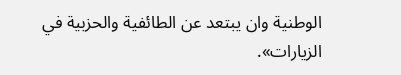الوطنية وان يبتعد عن الطائفية والحزبية في الزيارات».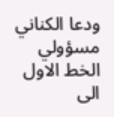ودعا الكناني مسؤولي الخط الاول الى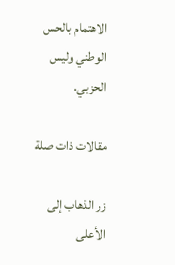الاهتمام بالحس الوطني وليس الحزبي.

مقالات ذات صلة

زر الذهاب إلى الأعلى